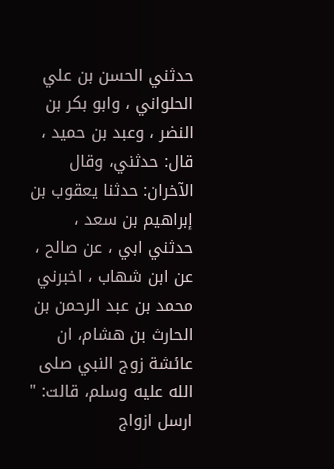حدثني الحسن بن علي الحلواني ، وابو بكر بن النضر ، وعبد بن حميد ، قال: حدثني، وقال الآخران: حدثنا يعقوب بن إبراهيم بن سعد ، حدثني ابي ، عن صالح ، عن ابن شهاب ، اخبرني محمد بن عبد الرحمن بن الحارث بن هشام، ان عائشة زوج النبي صلى الله عليه وسلم، قالت: " ارسل ازواج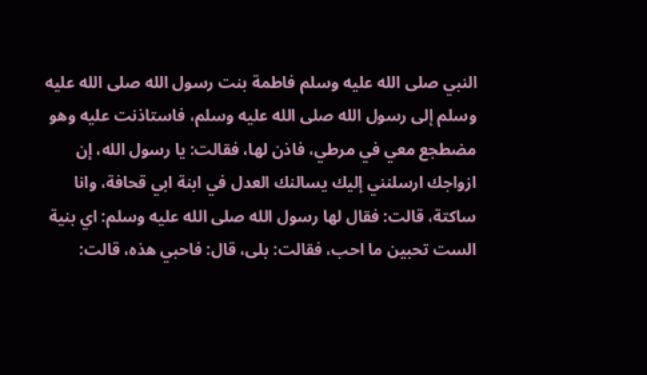النبي صلى الله عليه وسلم فاطمة بنت رسول الله صلى الله عليه وسلم إلى رسول الله صلى الله عليه وسلم، فاستاذنت عليه وهو مضطجع معي في مرطي، فاذن لها، فقالت: يا رسول الله، إن ازواجك ارسلنني إليك يسالنك العدل في ابنة ابي قحافة، وانا ساكتة، قالت: فقال لها رسول الله صلى الله عليه وسلم: اي بنية الست تحبين ما احب، فقالت: بلى، قال: فاحبي هذه، قالت: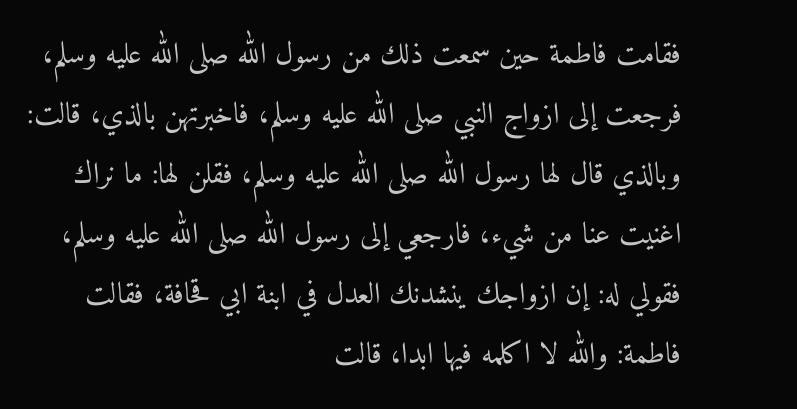فقامت فاطمة حين سمعت ذلك من رسول الله صلى الله عليه وسلم، فرجعت إلى ازواج النبي صلى الله عليه وسلم، فاخبرتهن بالذي، قالت: وبالذي قال لها رسول الله صلى الله عليه وسلم، فقلن لها: ما نراك اغنيت عنا من شيء، فارجعي إلى رسول الله صلى الله عليه وسلم، فقولي له: إن ازواجك ينشدنك العدل في ابنة ابي قحافة، فقالت فاطمة: والله لا اكلمه فيها ابدا، قالت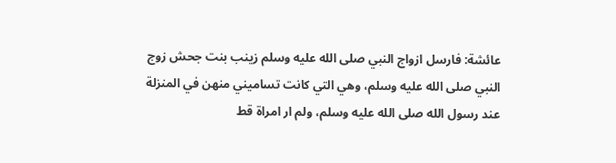عائشة: فارسل ازواج النبي صلى الله عليه وسلم زينب بنت جحش زوج النبي صلى الله عليه وسلم، وهي التي كانت تساميني منهن في المنزلة عند رسول الله صلى الله عليه وسلم، ولم ار امراة قط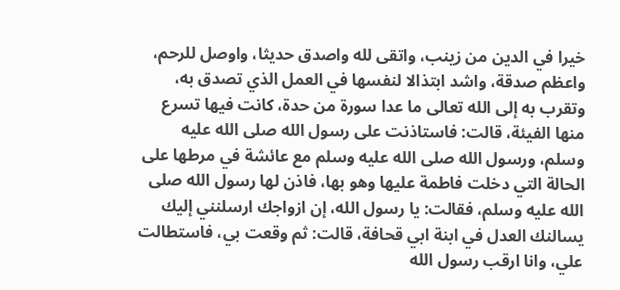خيرا في الدين من زينب، واتقى لله واصدق حديثا، واوصل للرحم، واعظم صدقة، واشد ابتذالا لنفسها في العمل الذي تصدق به، وتقرب به إلى الله تعالى ما عدا سورة من حدة، كانت فيها تسرع منها الفيئة، قالت: فاستاذنت على رسول الله صلى الله عليه وسلم، ورسول الله صلى الله عليه وسلم مع عائشة في مرطها على الحالة التي دخلت فاطمة عليها وهو بها، فاذن لها رسول الله صلى الله عليه وسلم، فقالت: يا رسول الله، إن ازواجك ارسلنني إليك يسالنك العدل في ابنة ابي قحافة، قالت: ثم وقعت بي، فاستطالت علي، وانا ارقب رسول الله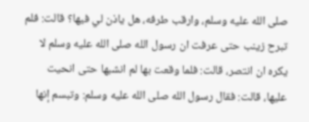صلى الله عليه وسلم، وارقب طرفه، هل ياذن لي فيها؟ قالت: فلم تبرح زينب حتى عرفت ان رسول الله صلى الله عليه وسلم لا يكره ان انتصر، قالت: فلما وقعت بها لم انشبها حتى انحيت عليها، قالت: فقال رسول الله صلى الله عليه وسلم: وتبسم إنها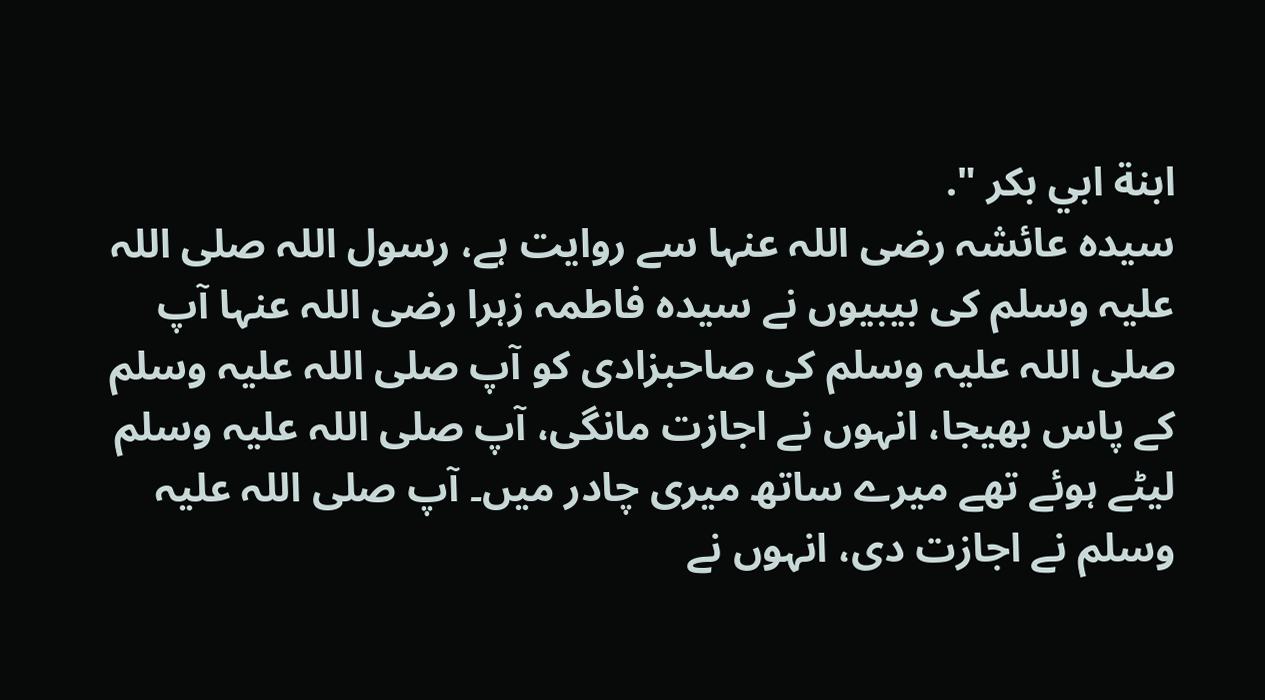ابنة ابي بكر ".
سیدہ عائشہ رضی اللہ عنہا سے روایت ہے، رسول اللہ صلی اللہ علیہ وسلم کی بیبیوں نے سیدہ فاطمہ زہرا رضی اللہ عنہا آپ صلی اللہ علیہ وسلم کی صاحبزادی کو آپ صلی اللہ علیہ وسلم کے پاس بھیجا، انہوں نے اجازت مانگی، آپ صلی اللہ علیہ وسلم لیٹے ہوئے تھے میرے ساتھ میری چادر میں۔ آپ صلی اللہ علیہ وسلم نے اجازت دی، انہوں نے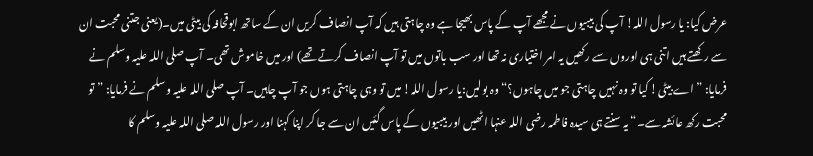عرض کیا: یا رسول اللہ! آپ کی بیبیوں نے مجھے آپ کے پاس بھیجا ہے وہ چاہتی ہیں کہ آپ انصاف کریں ان کے ساتھ ابوقحافہ کی بیٹی میں۔(یعنی جتنی محبت ان سے رکھتے ہیں اتنی ہی اوروں سے رکھیں یہ امر اختیاری نہ تھا اور سب باتوں میں تو آپ انصاف کرتے تھے) اور میں خاموش تھی۔ آپ صلی اللہ علیہ وسلم نے فرمایا: ”اے بیٹی! کیا تو وہ نہیں چاہتی جو میں چاہوں؟“ وہ بولیں:یا رسول اللہ! میں تو وہی چاہتی ہوں جو آپ چاہیں۔ آپ صلی اللہ علیہ وسلم نے فرمایا: ”تو محبت رکھ عائشہ سے۔“ یہ سنتے ہی سیدہ فاطمہ رضی اللہ عنہا اٹھیں اور بیبیوں کے پاس گئیں ان سے جا کر اپنا کہنا اور رسول اللہ صلی اللہ علیہ وسلم کا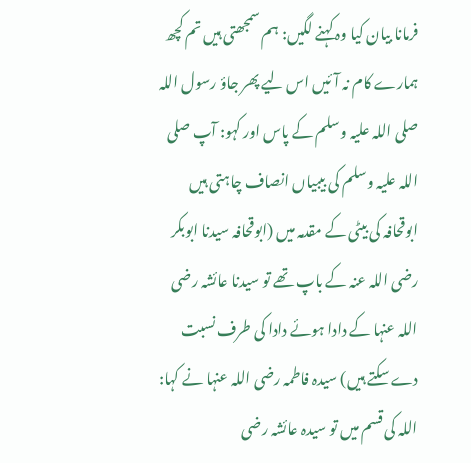فرمانا بیان کیا وہ کہنے لگیں: ہم سمجھتی ہیں تم کچھ ہمارے کام نہ آئيں اس لیے پھر جاؤ رسول اللہ صلی اللہ علیہ وسلم کے پاس اور کہو: آپ صلی اللہ علیہ وسلم کی بیبیاں انصاف چاہتی ہیں ابوقحافہ کی بیٹی کے مقدمہ میں (ابوقحافہ سیدنا ابوبکر رضی اللہ عنہ کے باپ تھے تو سیدنا عائشہ رضی اللہ عنہا کے دادا ہوئے دادا کی طرف نسبت دے سکتے ہیں) سیدہ فاطمہ رضی اللہ عنہا نے کہا: اللہ کی قسم میں تو سیدہ عائشہ رضی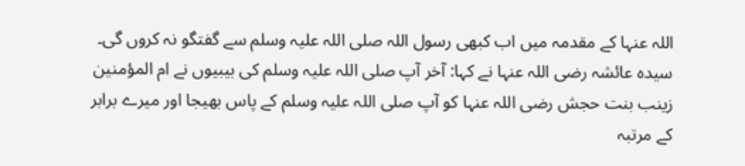اللہ عنہا کے مقدمہ میں اب کبھی رسول اللہ صلی اللہ علیہ وسلم سے گفتگو نہ کروں گی۔ سیدہ عائشہ رضی اللہ عنہا نے کہا: آخر آپ صلی اللہ علیہ وسلم کی بیبیوں نے ام المؤمنین زینب بنت حجش رضی اللہ عنہا کو آپ صلی اللہ علیہ وسلم کے پاس بھیجا اور میرے برابر کے مرتبہ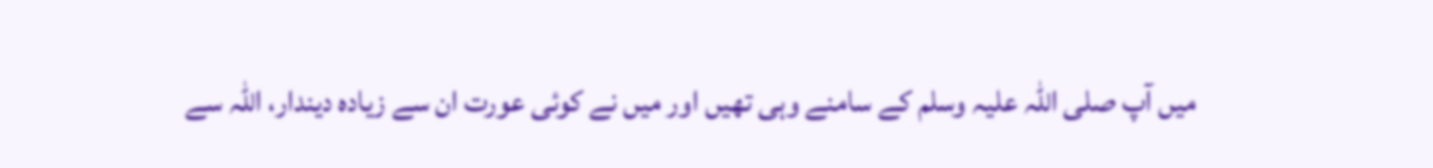میں آپ صلی اللہ علیہ وسلم کے سامنے وہی تھیں اور میں نے کوئی عورت ان سے زیادہ دیندار، اللہ سے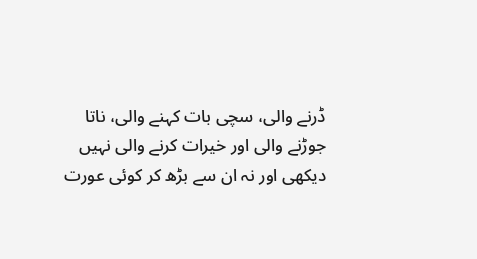ڈرنے والی، سچی بات کہنے والی، ناتا جوڑنے والی اور خیرات کرنے والی نہیں دیکھی اور نہ ان سے بڑھ کر کوئی عورت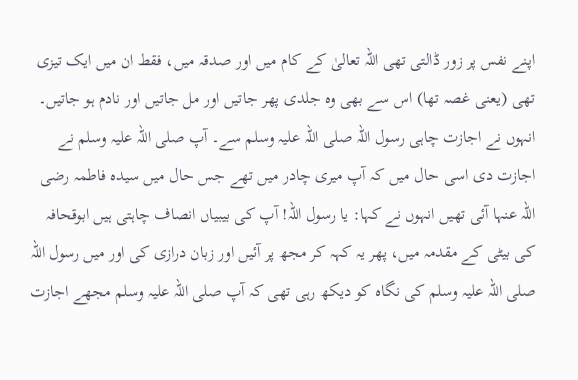اپنے نفس پر زور ڈالتی تھی اللہ تعالیٰ کے کام میں اور صدقہ میں، فقط ان میں ایک تیزی تھی (یعنی غصہ تھا) اس سے بھی وہ جلدی پھر جاتیں اور مل جاتیں اور نادم ہو جاتیں۔ انہوں نے اجازت چاہی رسول اللہ صلی اللہ علیہ وسلم سے۔ آپ صلی اللہ علیہ وسلم نے اجازت دی اسی حال میں کہ آپ میری چادر میں تھے جس حال میں سیدہ فاطمہ رضی اللہ عنہا آئی تھیں انہوں نے کہا: یا رسول اللہ! آپ کی بیبیاں انصاف چاہتی ہیں ابوقحافہ کی بیٹی کے مقدمہ میں، پھر یہ کہہ کر مجھ پر آئیں اور زبان درازی کی اور میں رسول اللہ صلی اللہ علیہ وسلم کی نگاہ کو دیکھ رہی تھی کہ آپ صلی اللہ علیہ وسلم مجھے اجازت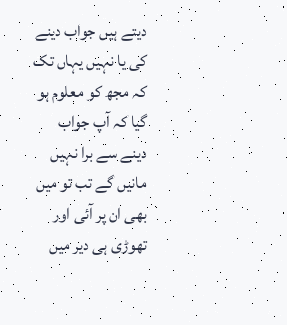دیتے ہیں جواب دینے کی یا نہیں یہاں تک کہ مجھ کو معلوم ہو گیا کہ آپ جواب دینے سے برا نہیں مانیں گے تب تو میں بھی ان پر آئی اور تھوڑی ہی دیر میں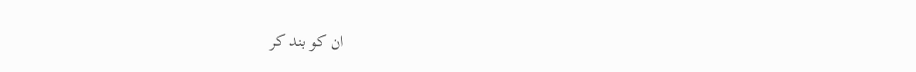ان کو بند کر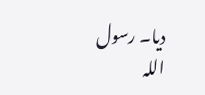دیا۔ رسول اللہ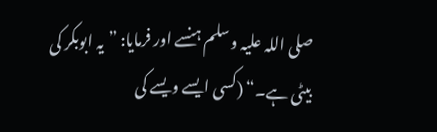صلی اللہ علیہ وسلم ہنسے اور فرمایا: ”یہ ابوبکر کی بیٹی ہے۔“ (کسی ایسے ویسے کی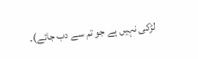لڑکی نہیں ہے جو تم سے دب جائے)۔